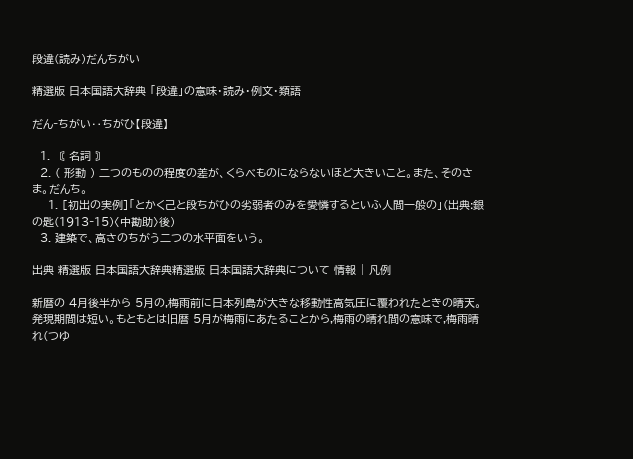段違(読み)だんちがい

精選版 日本国語大辞典 「段違」の意味・読み・例文・類語

だん‐ちがい‥ちがひ【段違】

  1. 〘 名詞 〙
  2. ( 形動 ) 二つのものの程度の差が、くらべものにならないほど大きいこと。また、そのさま。だんち。
    1. [初出の実例]「とかく己と段ちがひの劣弱者のみを愛憐するといふ人間一般の」(出典:銀の匙(1913‐15)〈中勘助〉後)
  3. 建築で、高さのちがう二つの水平面をいう。

出典 精選版 日本国語大辞典精選版 日本国語大辞典について 情報 | 凡例

新暦の 4月後半から 5月の,梅雨前に日本列島が大きな移動性高気圧に覆われたときの晴天。発現期間は短い。もともとは旧暦 5月が梅雨にあたることから,梅雨の晴れ間の意味で,梅雨晴れ(つゆ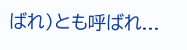ばれ)とも呼ばれ...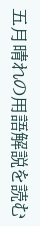五月晴れの用語解説を読む